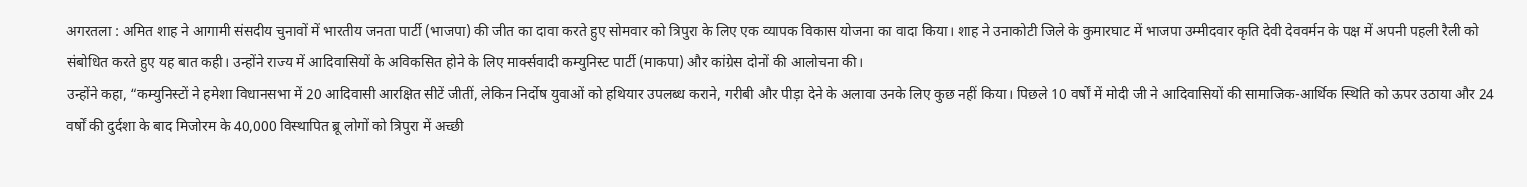अगरतला : अमित शाह ने आगामी संसदीय चुनावों में भारतीय जनता पार्टी (भाजपा) की जीत का दावा करते हुए सोमवार को त्रिपुरा के लिए एक व्यापक विकास योजना का वादा किया। शाह ने उनाकोटी जिले के कुमारघाट में भाजपा उम्मीदवार कृति देवी देववर्मन के पक्ष में अपनी पहली रैली को संबोधित करते हुए यह बात कही। उन्होंने राज्य में आदिवासियों के अविकसित होने के लिए मार्क्सवादी कम्युनिस्ट पार्टी (माकपा) और कांग्रेस दोनों की आलोचना की।
उन्होंने कहा, “कम्युनिस्टों ने हमेशा विधानसभा में 20 आदिवासी आरक्षित सीटें जीतीं, लेकिन निर्दोष युवाओं को हथियार उपलब्ध कराने, गरीबी और पीड़ा देने के अलावा उनके लिए कुछ नहीं किया। पिछले 10 वर्षों में मोदी जी ने आदिवासियों की सामाजिक-आर्थिक स्थिति को ऊपर उठाया और 24 वर्षों की दुर्दशा के बाद मिजोरम के 40,000 विस्थापित ब्रू लोगों को त्रिपुरा में अच्छी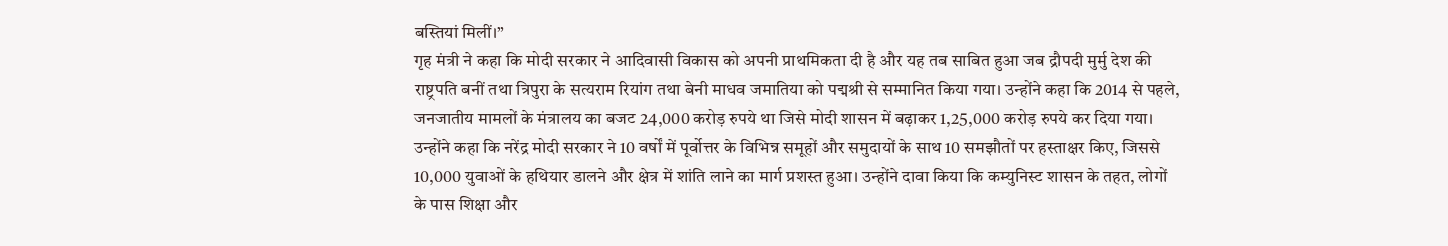बस्तियां मिलीं।”
गृह मंत्री ने कहा कि मोदी सरकार ने आदिवासी विकास को अपनी प्राथमिकता दी है और यह तब साबित हुआ जब द्रौपदी मुर्मु देश की राष्ट्रपति बनीं तथा त्रिपुरा के सत्यराम रियांग तथा बेनी माधव जमातिया को पद्मश्री से सम्मानित किया गया। उन्होंने कहा कि 2014 से पहले, जनजातीय मामलों के मंत्रालय का बजट 24,000 करोड़ रुपये था जिसे मोदी शासन में बढ़ाकर 1,25,000 करोड़ रुपये कर दिया गया।
उन्होंने कहा कि नरेंद्र मोदी सरकार ने 10 वर्षों में पूर्वोत्तर के विभिन्न समूहों और समुदायों के साथ 10 समझौतों पर हस्ताक्षर किए, जिससे 10,000 युवाओं के हथियार डालने और क्षेत्र में शांति लाने का मार्ग प्रशस्त हुआ। उन्होंने दावा किया कि कम्युनिस्ट शासन के तहत, लोगों के पास शिक्षा और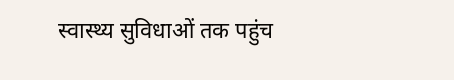स्वास्थ्य सुविधाओं तक पहुंच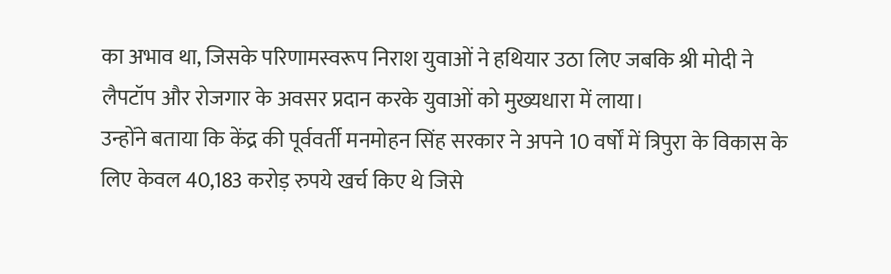का अभाव था, जिसके परिणामस्वरूप निराश युवाओं ने हथियार उठा लिए जबकि श्री मोदी ने लैपटॉप और रोजगार के अवसर प्रदान करके युवाओं को मुख्यधारा में लाया।
उन्होंने बताया कि केंद्र की पूर्ववर्ती मनमोहन सिंह सरकार ने अपने 10 वर्षों में त्रिपुरा के विकास के लिए केवल 40,183 करोड़ रुपये खर्च किए थे जिसे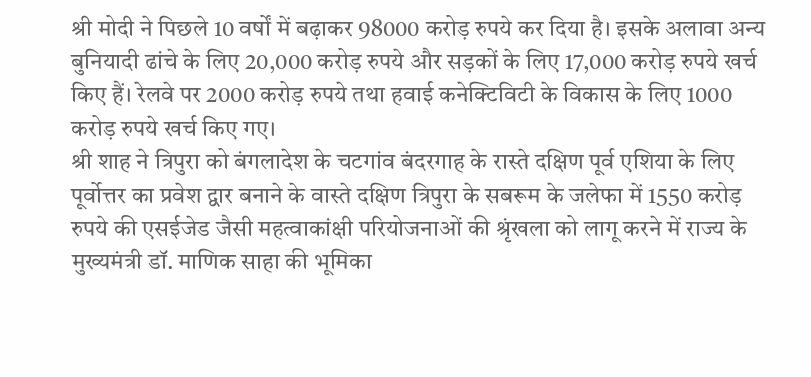श्री मोदी ने पिछले 10 वर्षों में बढ़ाकर 98000 करोड़ रुपये कर दिया है। इसके अलावा अन्य बुनियादी ढांचे के लिए 20,000 करोड़ रुपये और सड़कों के लिए 17,000 करोड़ रुपये खर्च किए हैं। रेलवे पर 2000 करोड़ रुपये तथा हवाई कनेक्टिविटी के विकास के लिए 1000 करोड़ रुपये खर्च किए गए।
श्री शाह ने त्रिपुरा को बंगलादेश के चटगांव बंदरगाह के रास्ते दक्षिण पूर्व एशिया के लिए पूर्वोत्तर का प्रवेश द्वार बनाने के वास्ते दक्षिण त्रिपुरा के सबरूम के जलेफा में 1550 करोड़ रुपये की एसईजेड जैसी महत्वाकांक्षी परियोजनाओं की श्रृंखला को लागू करने में राज्य के मुख्यमंत्री डॉ. माणिक साहा की भूमिका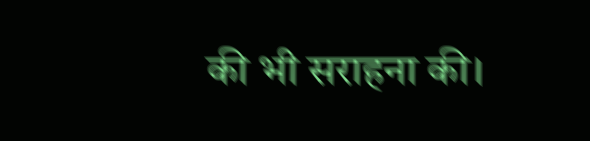की भी सराहना की।